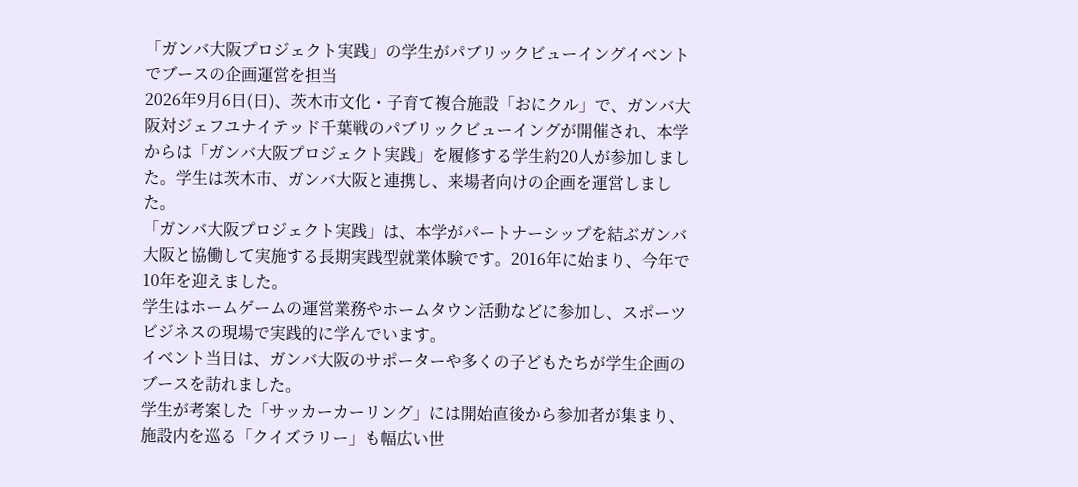「ガンバ大阪プロジェクト実践」の学生がパブリックビューイングイベントでブースの企画運営を担当
2026年9月6日(日)、茨木市文化・子育て複合施設「おにクル」で、ガンバ大阪対ジェフユナイテッド千葉戦のパブリックビューイングが開催され、本学からは「ガンバ大阪プロジェクト実践」を履修する学生約20人が参加しました。学生は茨木市、ガンバ大阪と連携し、来場者向けの企画を運営しました。
「ガンバ大阪プロジェクト実践」は、本学がパートナーシップを結ぶガンバ大阪と協働して実施する長期実践型就業体験です。2016年に始まり、今年で10年を迎えました。
学生はホームゲームの運営業務やホームタウン活動などに参加し、スポーツビジネスの現場で実践的に学んでいます。
イベント当日は、ガンバ大阪のサポーターや多くの子どもたちが学生企画のブースを訪れました。
学生が考案した「サッカーカーリング」には開始直後から参加者が集まり、施設内を巡る「クイズラリー」も幅広い世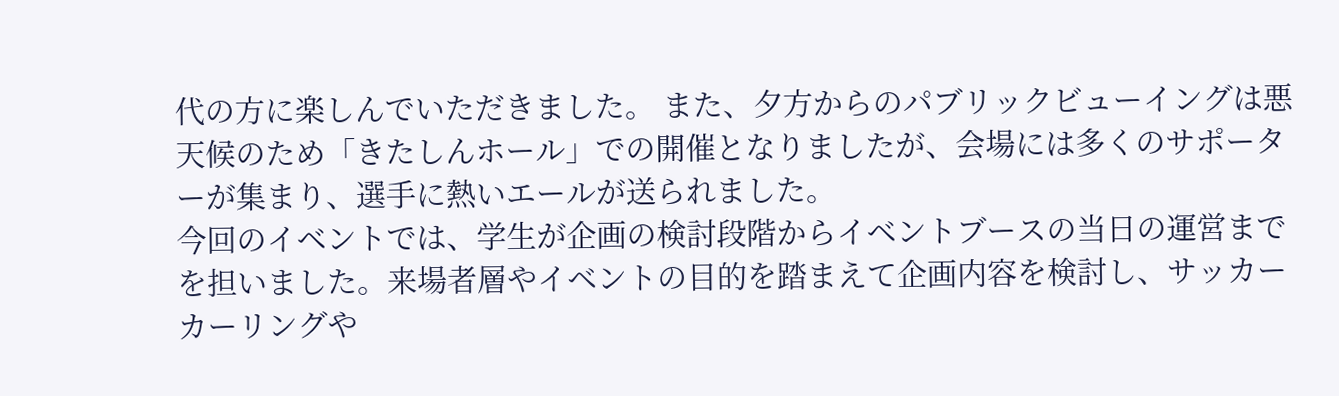代の方に楽しんでいただきました。 また、夕方からのパブリックビューイングは悪天候のため「きたしんホール」での開催となりましたが、会場には多くのサポーターが集まり、選手に熱いエールが送られました。
今回のイベントでは、学生が企画の検討段階からイベントブースの当日の運営までを担いました。来場者層やイベントの目的を踏まえて企画内容を検討し、サッカーカーリングや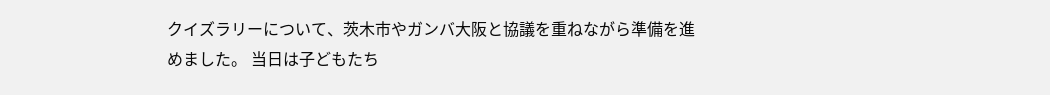クイズラリーについて、茨木市やガンバ大阪と協議を重ねながら準備を進めました。 当日は子どもたち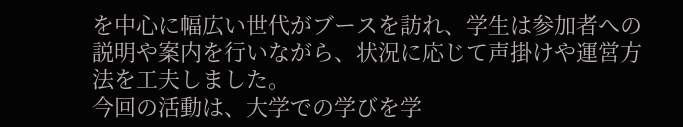を中心に幅広い世代がブースを訪れ、学生は参加者への説明や案内を行いながら、状況に応じて声掛けや運営方法を工夫しました。
今回の活動は、大学での学びを学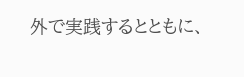外で実践するとともに、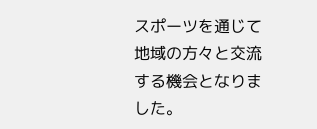スポーツを通じて地域の方々と交流する機会となりました。